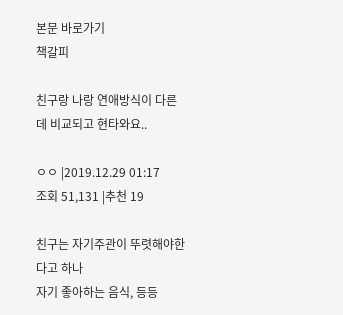본문 바로가기
책갈피

친구랑 나랑 연애방식이 다른데 비교되고 현타와요..

ㅇㅇ |2019.12.29 01:17
조회 51,131 |추천 19

친구는 자기주관이 뚜렷해야한다고 하나
자기 좋아하는 음식, 등등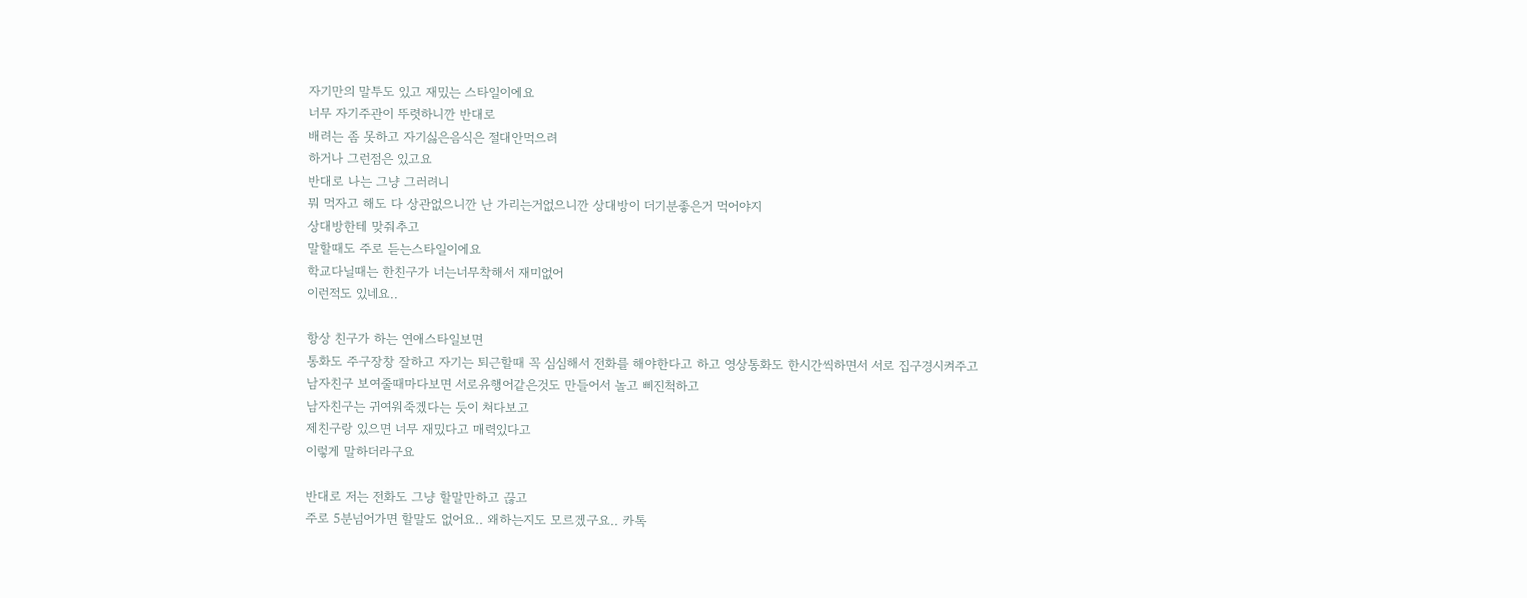자기만의 말투도 있고 재밌는 스타일이에요
너무 자기주관이 뚜렷하니깐 반대로
배려는 좀 못하고 자기싫은음식은 절대안먹으려
하거나 그런점은 있고요
반대로 나는 그냥 그러려니
뭐 먹자고 해도 다 상관없으니깐 난 가리는거없으니깐 상대방이 더기분좋은거 먹어야지
상대방한테 맞줘추고
말할때도 주로 듣는스타일이에요
학교다닐때는 한친구가 너는너무착해서 재미없어
이런적도 있네요..

항상 친구가 하는 연애스타일보면
통화도 주구장창 잘하고 자기는 퇴근할때 꼭 심심해서 전화를 해야한다고 하고 영상통화도 한시간씩하면서 서로 집구경시켜주고
남자친구 보여줄때마다보면 서로유행어같은것도 만들어서 놀고 삐진척하고
남자친구는 귀여워죽겠다는 듯이 쳐다보고
제친구랑 있으면 너무 재밌다고 매력있다고
이렇게 말하더라구요

반대로 저는 전화도 그냥 할말만하고 끊고
주로 5분넘어가면 할말도 없어요.. 왜하는지도 모르겠구요.. 카톡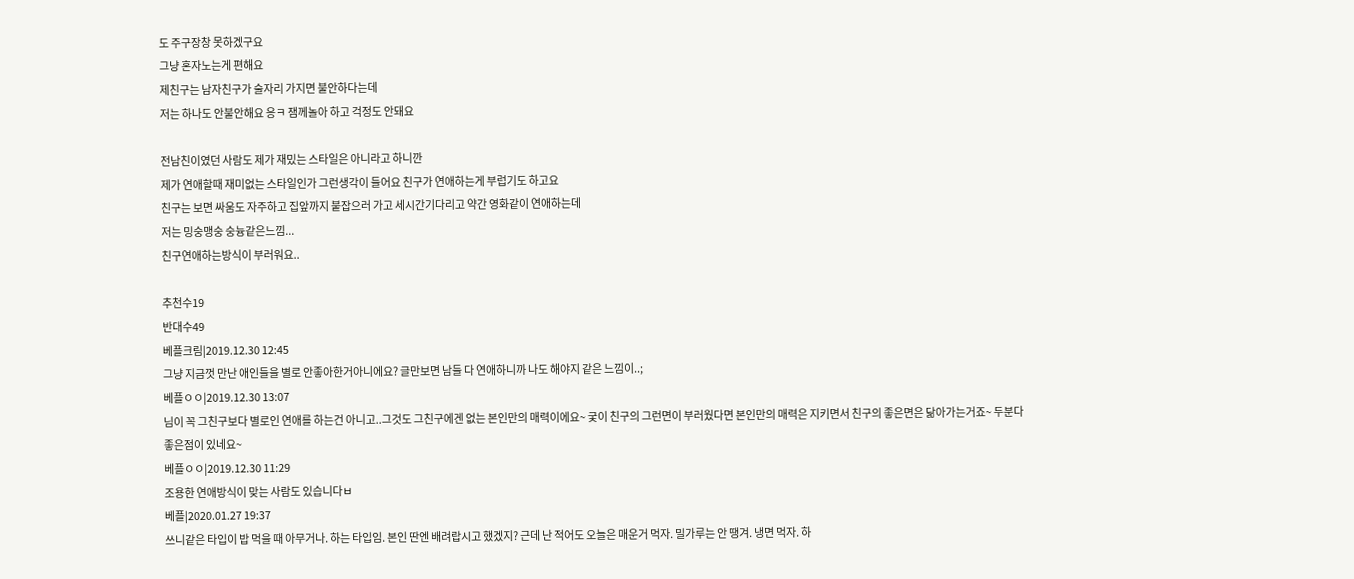도 주구장창 못하겠구요
그냥 혼자노는게 편해요
제친구는 남자친구가 술자리 가지면 불안하다는데
저는 하나도 안불안해요 응ㅋ 잼께놀아 하고 걱정도 안돼요

전남친이였던 사람도 제가 재밌는 스타일은 아니라고 하니깐
제가 연애할때 재미없는 스타일인가 그런생각이 들어요 친구가 연애하는게 부럽기도 하고요
친구는 보면 싸움도 자주하고 집앞까지 붙잡으러 가고 세시간기다리고 약간 영화같이 연애하는데
저는 밍숭맹숭 숭늉같은느낌...
친구연애하는방식이 부러워요..

추천수19
반대수49
베플크림|2019.12.30 12:45
그냥 지금껏 만난 애인들을 별로 안좋아한거아니에요? 글만보면 남들 다 연애하니까 나도 해야지 같은 느낌이..;
베플ㅇㅇ|2019.12.30 13:07
님이 꼭 그친구보다 별로인 연애를 하는건 아니고..그것도 그친구에겐 없는 본인만의 매력이에요~ 궂이 친구의 그런면이 부러웠다면 본인만의 매력은 지키면서 친구의 좋은면은 닮아가는거죠~ 두분다 좋은점이 있네요~
베플ㅇㅇ|2019.12.30 11:29
조용한 연애방식이 맞는 사람도 있습니다ㅂ
베플|2020.01.27 19:37
쓰니같은 타입이 밥 먹을 때 아무거나. 하는 타입임. 본인 딴엔 배려랍시고 했겠지? 근데 난 적어도 오늘은 매운거 먹자. 밀가루는 안 땡겨. 냉면 먹자. 하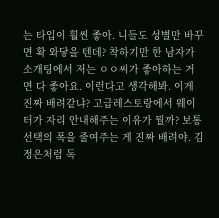는 타입이 훨씬 좋아. 니들도 성별만 바꾸면 확 와닿을 텐데? 착하기만 한 남자가 소개팅에서 저는 ㅇㅇ씨가 좋아하는 거면 다 좋아요. 이런다고 생각해봐. 이게 진짜 배려같냐? 고급레스토랑에서 웨이터가 자리 안내해주는 이유가 뭘까? 보통 선택의 폭을 줄여주는 게 진짜 배려야. 김정은처럼 독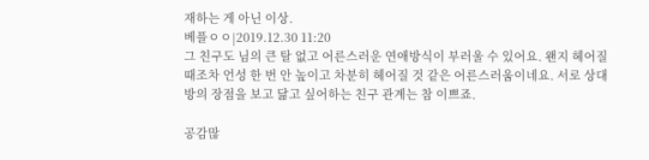재하는 게 아닌 이상.
베플ㅇㅇ|2019.12.30 11:20
그 친구도 님의 큰 탈 없고 어른스러운 연애방식이 부러울 수 있어요. 왠지 헤어질 때조차 언성 한 번 안 높이고 차분히 헤어질 것 같은 어른스러움이네요. 서로 상대방의 장점을 보고 닮고 싶어하는 친구 관계는 참 이쁘죠.

공감많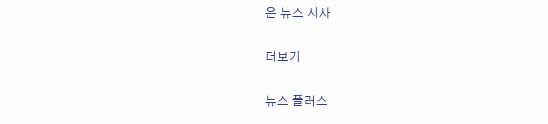은 뉴스 시사

더보기

뉴스 플러스